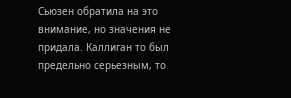Сьюзен обратила на это внимание, но значения не придала. Каллиган то был предельно серьезным, то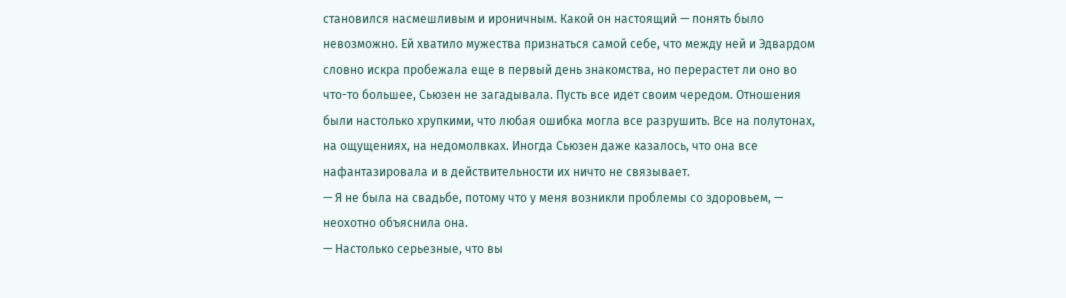становился насмешливым и ироничным. Какой он настоящий — понять было невозможно. Ей хватило мужества признаться самой себе, что между ней и Эдвардом словно искра пробежала еще в первый день знакомства, но перерастет ли оно во что-то большее, Сьюзен не загадывала. Пусть все идет своим чередом. Отношения были настолько хрупкими, что любая ошибка могла все разрушить. Все на полутонах, на ощущениях, на недомолвках. Иногда Сьюзен даже казалось, что она все нафантазировала и в действительности их ничто не связывает.
— Я не была на свадьбе, потому что у меня возникли проблемы со здоровьем, — неохотно объяснила она.
— Настолько серьезные, что вы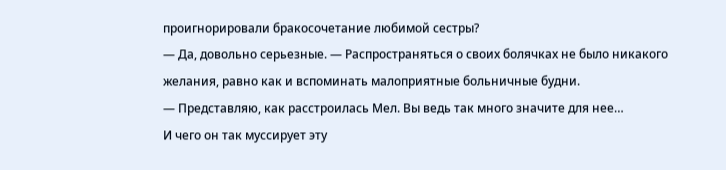проигнорировали бракосочетание любимой сестры?
— Да, довольно серьезные. — Распространяться о своих болячках не было никакого желания, равно как и вспоминать малоприятные больничные будни.
— Представляю, как расстроилась Мел. Вы ведь так много значите для нее…
И чего он так муссирует эту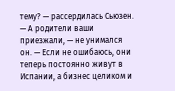тему? — рассердилась Сьюзен.
— А родители ваши приезжали, — не унимался он. — Если не ошибаюсь, они теперь постоянно живут в Испании, а бизнес целиком и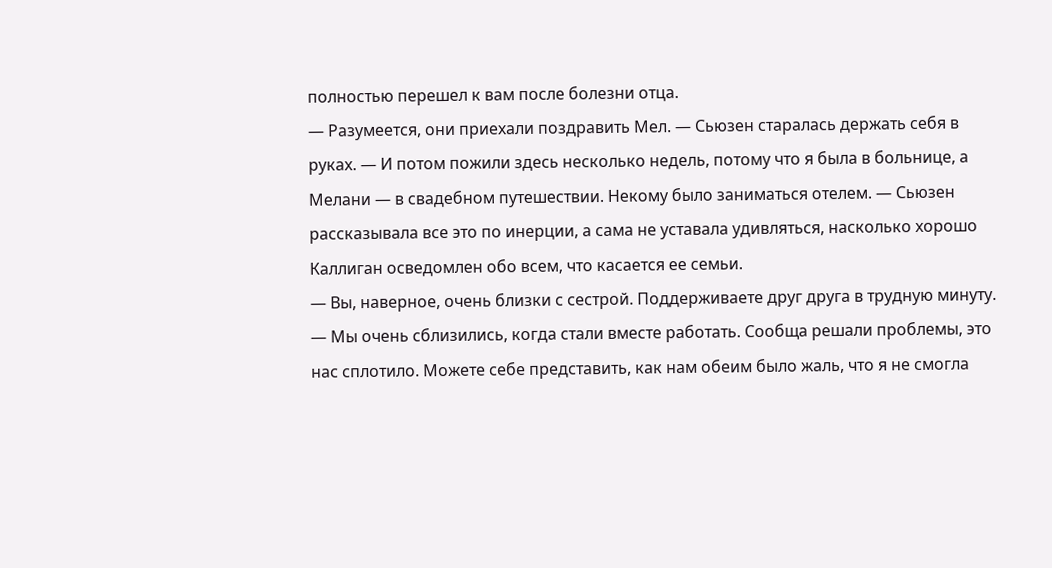полностью перешел к вам после болезни отца.
— Разумеется, они приехали поздравить Мел. — Сьюзен старалась держать себя в руках. — И потом пожили здесь несколько недель, потому что я была в больнице, а Мелани — в свадебном путешествии. Некому было заниматься отелем. — Сьюзен рассказывала все это по инерции, а сама не уставала удивляться, насколько хорошо Каллиган осведомлен обо всем, что касается ее семьи.
— Вы, наверное, очень близки с сестрой. Поддерживаете друг друга в трудную минуту.
— Мы очень сблизились, когда стали вместе работать. Сообща решали проблемы, это нас сплотило. Можете себе представить, как нам обеим было жаль, что я не смогла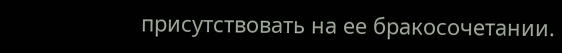присутствовать на ее бракосочетании.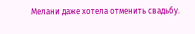Мелани даже хотела отменить свадьбу.